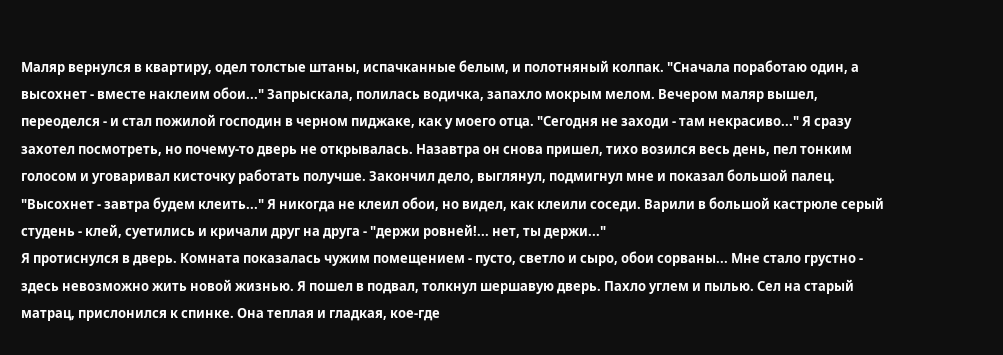Маляр вернулся в квартиру, одел толстые штаны, испачканные белым, и полотняный колпак. "Сначала поработаю один, а высохнет - вместе наклеим обои..." Запрыскала, полилась водичка, запахло мокрым мелом. Вечером маляр вышел, переоделся - и стал пожилой господин в черном пиджаке, как у моего отца. "Сегодня не заходи - там некрасиво..." Я сразу захотел посмотреть, но почему-то дверь не открывалась. Назавтра он снова пришел, тихо возился весь день, пел тонким голосом и уговаривал кисточку работать получше. Закончил дело, выглянул, подмигнул мне и показал большой палец. "Высохнет - завтра будем клеить..." Я никогда не клеил обои, но видел, как клеили соседи. Варили в большой кастрюле серый студень - клей, суетились и кричали друг на друга - "держи ровней!... нет, ты держи..."
Я протиснулся в дверь. Комната показалась чужим помещением - пусто, светло и сыро, обои сорваны... Мне стало грустно - здесь невозможно жить новой жизнью. Я пошел в подвал, толкнул шершавую дверь. Пахло углем и пылью. Сел на старый матрац, прислонился к спинке. Она теплая и гладкая, кое-где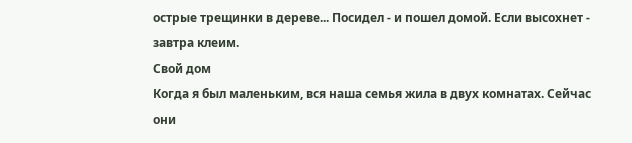острые трещинки в дереве... Посидел - и пошел домой. Если высохнет - завтра клеим.
Свой дом
Когда я был маленьким, вся наша семья жила в двух комнатах. Сейчас они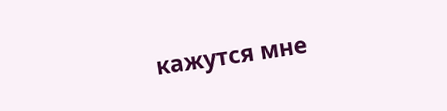кажутся мне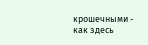крошечными - как здесь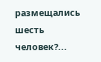размещались шесть человек?...